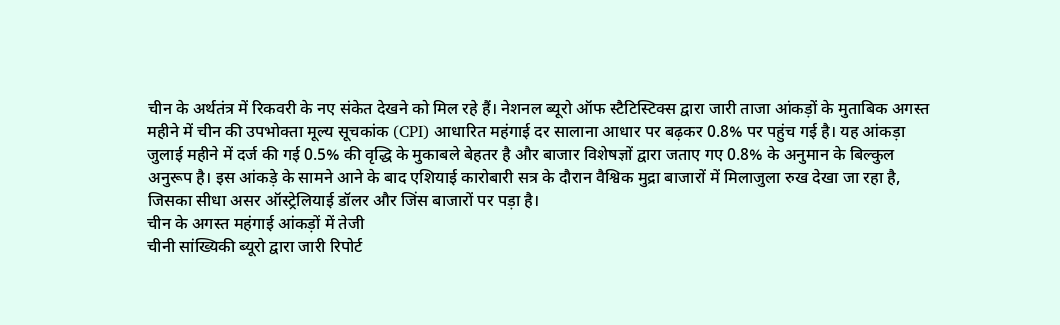चीन के अर्थतंत्र में रिकवरी के नए संकेत देखने को मिल रहे हैं। नेशनल ब्यूरो ऑफ स्टैटिस्टिक्स द्वारा जारी ताजा आंकड़ों के मुताबिक अगस्त महीने में चीन की उपभोक्ता मूल्य सूचकांक (CPI) आधारित महंगाई दर सालाना आधार पर बढ़कर 0.8% पर पहुंच गई है। यह आंकड़ा जुलाई महीने में दर्ज की गई 0.5% की वृद्धि के मुकाबले बेहतर है और बाजार विशेषज्ञों द्वारा जताए गए 0.8% के अनुमान के बिल्कुल अनुरूप है। इस आंकड़े के सामने आने के बाद एशियाई कारोबारी सत्र के दौरान वैश्विक मुद्रा बाजारों में मिलाजुला रुख देखा जा रहा है, जिसका सीधा असर ऑस्ट्रेलियाई डॉलर और जिंस बाजारों पर पड़ा है।
चीन के अगस्त महंगाई आंकड़ों में तेजी
चीनी सांख्यिकी ब्यूरो द्वारा जारी रिपोर्ट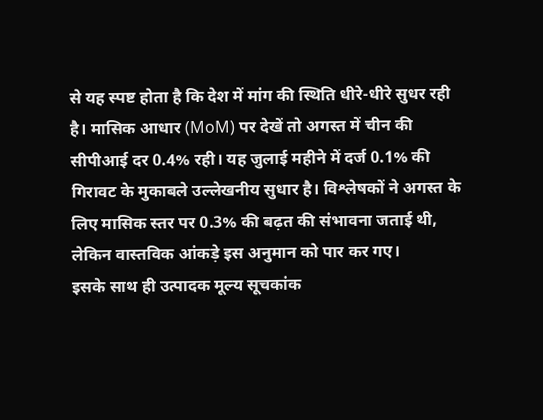से यह स्पष्ट होता है कि देश में मांग की स्थिति धीरे-धीरे सुधर रही है। मासिक आधार (MoM) पर देखें तो अगस्त में चीन की सीपीआई दर 0.4% रही। यह जुलाई महीने में दर्ज 0.1% की गिरावट के मुकाबले उल्लेखनीय सुधार है। विश्लेषकों ने अगस्त के लिए मासिक स्तर पर 0.3% की बढ़त की संभावना जताई थी, लेकिन वास्तविक आंकड़े इस अनुमान को पार कर गए।
इसके साथ ही उत्पादक मूल्य सूचकांक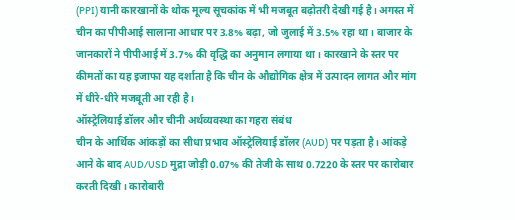(PPI) यानी कारखानों के थोक मूल्य सूचकांक में भी मजबूत बढ़ोतरी देखी गई है। अगस्त में चीन का पीपीआई सालाना आधार पर 3.8% बढ़ा, जो जुलाई में 3.5% रहा था। बाजार के जानकारों ने पीपीआई में 3.7% की वृद्धि का अनुमान लगाया था। कारखाने के स्तर पर कीमतों का यह इजाफा यह दर्शाता है कि चीन के औद्योगिक क्षेत्र में उत्पादन लागत और मांग में धीरे-धीरे मजबूती आ रही है।
ऑस्ट्रेलियाई डॉलर और चीनी अर्थव्यवस्था का गहरा संबंध
चीन के आर्थिक आंकड़ों का सीधा प्रभाव ऑस्ट्रेलियाई डॉलर (AUD) पर पड़ता है। आंकड़े आने के बाद AUD/USD मुद्रा जोड़ी 0.07% की तेजी के साथ 0.7220 के स्तर पर कारोबार करती दिखी। कारोबारी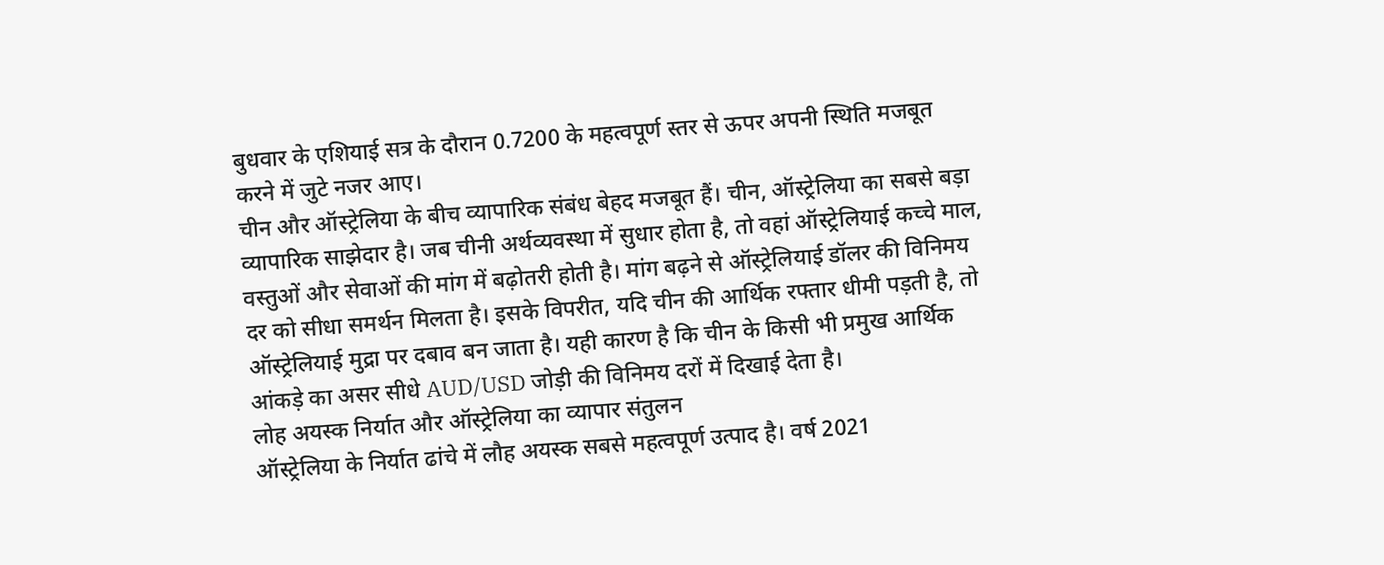बुधवार के एशियाई सत्र के दौरान 0.7200 के महत्वपूर्ण स्तर से ऊपर अपनी स्थिति मजबूत करने में जुटे नजर आए।
चीन और ऑस्ट्रेलिया के बीच व्यापारिक संबंध बेहद मजबूत हैं। चीन, ऑस्ट्रेलिया का सबसे बड़ा व्यापारिक साझेदार है। जब चीनी अर्थव्यवस्था में सुधार होता है, तो वहां ऑस्ट्रेलियाई कच्चे माल, वस्तुओं और सेवाओं की मांग में बढ़ोतरी होती है। मांग बढ़ने से ऑस्ट्रेलियाई डॉलर की विनिमय दर को सीधा समर्थन मिलता है। इसके विपरीत, यदि चीन की आर्थिक रफ्तार धीमी पड़ती है, तो ऑस्ट्रेलियाई मुद्रा पर दबाव बन जाता है। यही कारण है कि चीन के किसी भी प्रमुख आर्थिक आंकड़े का असर सीधे AUD/USD जोड़ी की विनिमय दरों में दिखाई देता है।
लोह अयस्क निर्यात और ऑस्ट्रेलिया का व्यापार संतुलन
ऑस्ट्रेलिया के निर्यात ढांचे में लौह अयस्क सबसे महत्वपूर्ण उत्पाद है। वर्ष 2021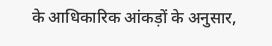के आधिकारिक आंकड़ों के अनुसार,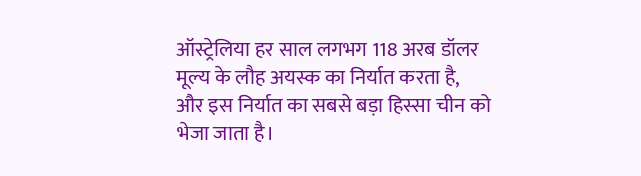ऑस्ट्रेलिया हर साल लगभग 118 अरब डॉलर मूल्य के लौह अयस्क का निर्यात करता है, और इस निर्यात का सबसे बड़ा हिस्सा चीन को भेजा जाता है।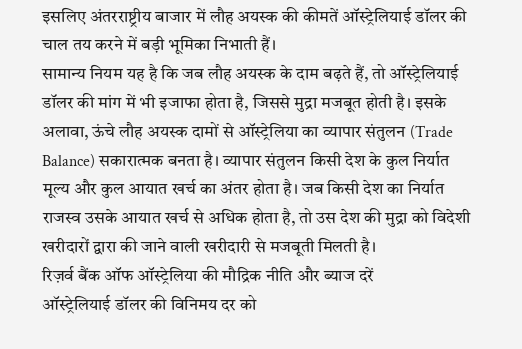इसलिए अंतरराष्ट्रीय बाजार में लौह अयस्क की कीमतें ऑस्ट्रेलियाई डॉलर की चाल तय करने में बड़ी भूमिका निभाती हैं।
सामान्य नियम यह है कि जब लौह अयस्क के दाम बढ़ते हैं, तो ऑस्ट्रेलियाई डॉलर की मांग में भी इजाफा होता है, जिससे मुद्रा मजबूत होती है। इसके अलावा, ऊंचे लौह अयस्क दामों से ऑस्ट्रेलिया का व्यापार संतुलन (Trade Balance) सकारात्मक बनता है। व्यापार संतुलन किसी देश के कुल निर्यात मूल्य और कुल आयात खर्च का अंतर होता है। जब किसी देश का निर्यात राजस्व उसके आयात खर्च से अधिक होता है, तो उस देश की मुद्रा को विदेशी खरीदारों द्वारा की जाने वाली खरीदारी से मजबूती मिलती है।
रिज़र्व बैंक ऑफ ऑस्ट्रेलिया की मौद्रिक नीति और ब्याज दरें
ऑस्ट्रेलियाई डॉलर की विनिमय दर को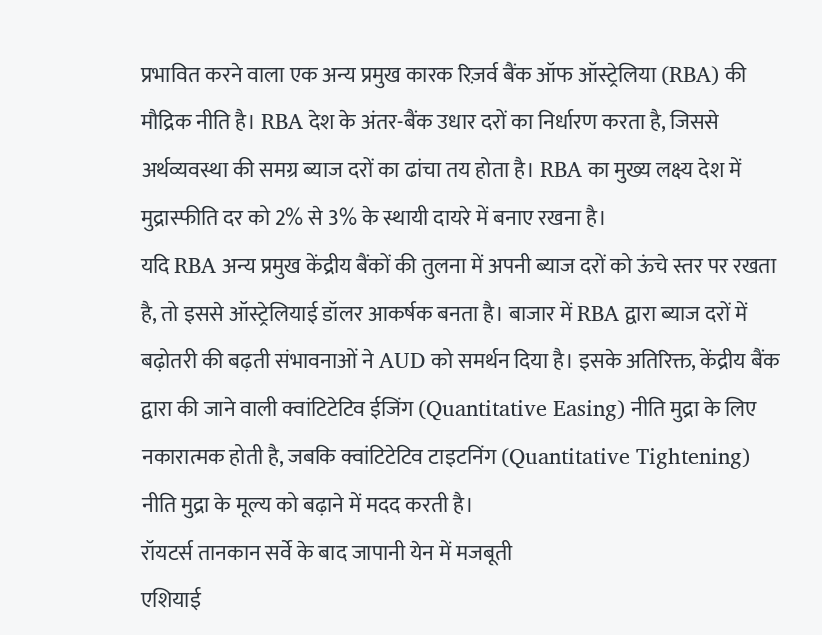प्रभावित करने वाला एक अन्य प्रमुख कारक रिज़र्व बैंक ऑफ ऑस्ट्रेलिया (RBA) की मौद्रिक नीति है। RBA देश के अंतर-बैंक उधार दरों का निर्धारण करता है, जिससे अर्थव्यवस्था की समग्र ब्याज दरों का ढांचा तय होता है। RBA का मुख्य लक्ष्य देश में मुद्रास्फीति दर को 2% से 3% के स्थायी दायरे में बनाए रखना है।
यदि RBA अन्य प्रमुख केंद्रीय बैंकों की तुलना में अपनी ब्याज दरों को ऊंचे स्तर पर रखता है, तो इससे ऑस्ट्रेलियाई डॉलर आकर्षक बनता है। बाजार में RBA द्वारा ब्याज दरों में बढ़ोतरी की बढ़ती संभावनाओं ने AUD को समर्थन दिया है। इसके अतिरिक्त, केंद्रीय बैंक द्वारा की जाने वाली क्वांटिटेटिव ईजिंग (Quantitative Easing) नीति मुद्रा के लिए नकारात्मक होती है, जबकि क्वांटिटेटिव टाइटनिंग (Quantitative Tightening) नीति मुद्रा के मूल्य को बढ़ाने में मदद करती है।
रॉयटर्स तानकान सर्वे के बाद जापानी येन में मजबूती
एशियाई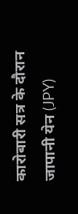कारोबारी सत्र के दौरान जापानी येन (JPY)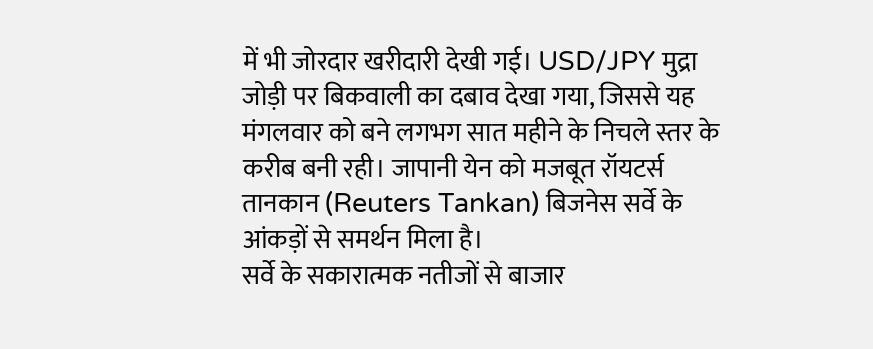में भी जोरदार खरीदारी देखी गई। USD/JPY मुद्रा जोड़ी पर बिकवाली का दबाव देखा गया, जिससे यह मंगलवार को बने लगभग सात महीने के निचले स्तर के करीब बनी रही। जापानी येन को मजबूत रॉयटर्स तानकान (Reuters Tankan) बिजनेस सर्वे के आंकड़ों से समर्थन मिला है।
सर्वे के सकारात्मक नतीजों से बाजार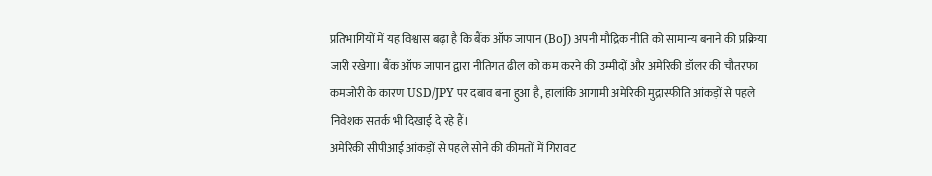प्रतिभागियों में यह विश्वास बढ़ा है कि बैंक ऑफ जापान (BoJ) अपनी मौद्रिक नीति को सामान्य बनाने की प्रक्रिया जारी रखेगा। बैंक ऑफ जापान द्वारा नीतिगत ढील को कम करने की उम्मीदों और अमेरिकी डॉलर की चौतरफा कमजोरी के कारण USD/JPY पर दबाव बना हुआ है, हालांकि आगामी अमेरिकी मुद्रास्फीति आंकड़ों से पहले निवेशक सतर्क भी दिखाई दे रहे हैं।
अमेरिकी सीपीआई आंकड़ों से पहले सोने की कीमतों में गिरावट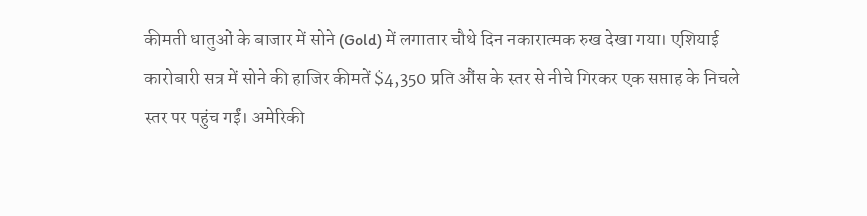कीमती धातुओं के बाजार में सोने (Gold) में लगातार चौथे दिन नकारात्मक रुख देखा गया। एशियाई कारोबारी सत्र में सोने की हाजिर कीमतें $4,350 प्रति औंस के स्तर से नीचे गिरकर एक सप्ताह के निचले स्तर पर पहुंच गईं। अमेरिकी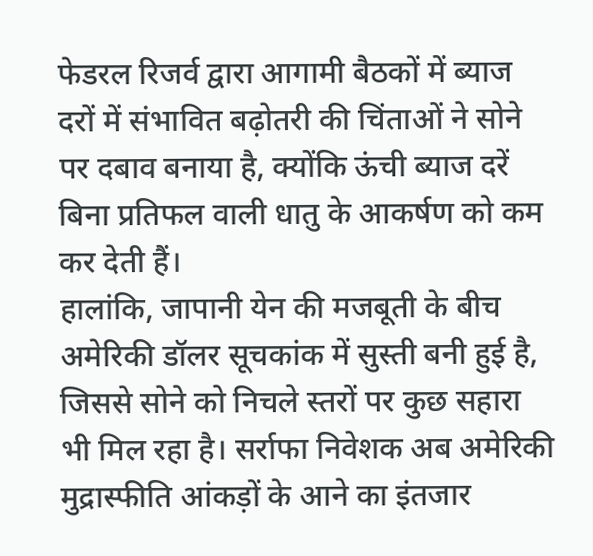फेडरल रिजर्व द्वारा आगामी बैठकों में ब्याज दरों में संभावित बढ़ोतरी की चिंताओं ने सोने पर दबाव बनाया है, क्योंकि ऊंची ब्याज दरें बिना प्रतिफल वाली धातु के आकर्षण को कम कर देती हैं।
हालांकि, जापानी येन की मजबूती के बीच अमेरिकी डॉलर सूचकांक में सुस्ती बनी हुई है, जिससे सोने को निचले स्तरों पर कुछ सहारा भी मिल रहा है। सर्राफा निवेशक अब अमेरिकी मुद्रास्फीति आंकड़ों के आने का इंतजार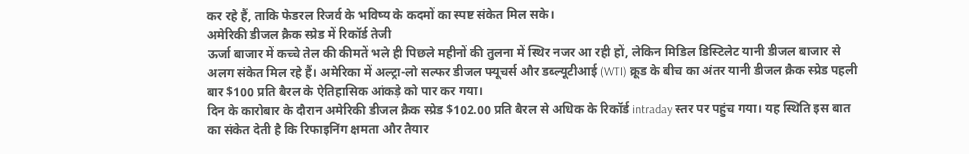कर रहे हैं, ताकि फेडरल रिजर्व के भविष्य के कदमों का स्पष्ट संकेत मिल सके।
अमेरिकी डीजल क्रैक स्प्रेड में रिकॉर्ड तेजी
ऊर्जा बाजार में कच्चे तेल की कीमतें भले ही पिछले महीनों की तुलना में स्थिर नजर आ रही हों, लेकिन मिडिल डिस्टिलेट यानी डीजल बाजार से अलग संकेत मिल रहे हैं। अमेरिका में अल्ट्रा-लो सल्फर डीजल फ्यूचर्स और डब्ल्यूटीआई (WTI) क्रूड के बीच का अंतर यानी डीजल क्रैक स्प्रेड पहली बार $100 प्रति बैरल के ऐतिहासिक आंकड़े को पार कर गया।
दिन के कारोबार के दौरान अमेरिकी डीजल क्रैक स्प्रेड $102.00 प्रति बैरल से अधिक के रिकॉर्ड intraday स्तर पर पहुंच गया। यह स्थिति इस बात का संकेत देती है कि रिफाइनिंग क्षमता और तैयार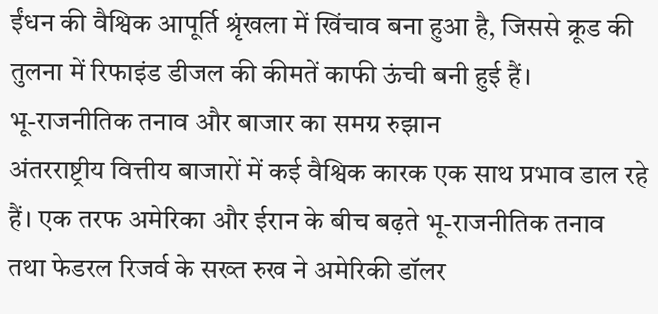ईंधन की वैश्विक आपूर्ति श्रृंखला में खिंचाव बना हुआ है, जिससे क्रूड की तुलना में रिफाइंड डीजल की कीमतें काफी ऊंची बनी हुई हैं।
भू-राजनीतिक तनाव और बाजार का समग्र रुझान
अंतरराष्ट्रीय वित्तीय बाजारों में कई वैश्विक कारक एक साथ प्रभाव डाल रहे हैं। एक तरफ अमेरिका और ईरान के बीच बढ़ते भू-राजनीतिक तनाव तथा फेडरल रिजर्व के सख्त रुख ने अमेरिकी डॉलर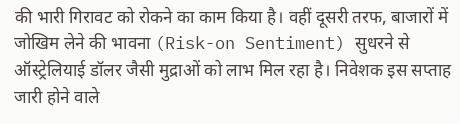की भारी गिरावट को रोकने का काम किया है। वहीं दूसरी तरफ, बाजारों में जोखिम लेने की भावना (Risk-on Sentiment) सुधरने से ऑस्ट्रेलियाई डॉलर जैसी मुद्राओं को लाभ मिल रहा है। निवेशक इस सप्ताह जारी होने वाले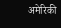अमेरिकी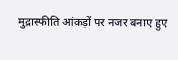मुद्रास्फीति आंकड़ों पर नजर बनाए हुए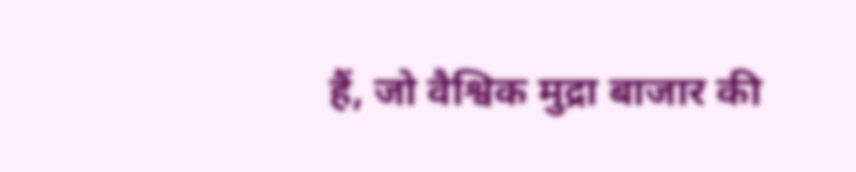हैं, जो वैश्विक मुद्रा बाजार की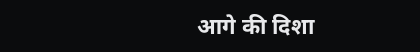आगे की दिशा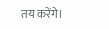तय करेंगे।